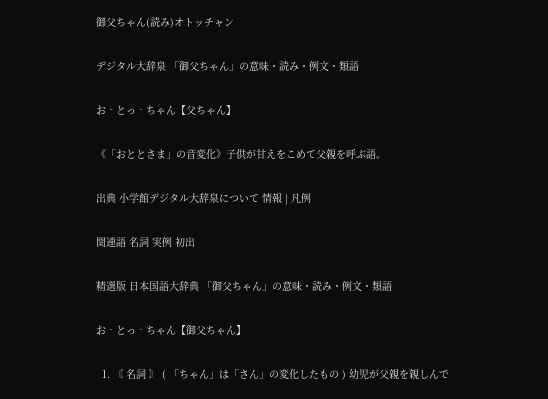御父ちゃん(読み)オトッチャン

デジタル大辞泉 「御父ちゃん」の意味・読み・例文・類語

お‐とっ‐ちゃん【父ちゃん】

《「おととさま」の音変化》子供が甘えをこめて父親を呼ぶ語。

出典 小学館デジタル大辞泉について 情報 | 凡例

関連語 名詞 実例 初出

精選版 日本国語大辞典 「御父ちゃん」の意味・読み・例文・類語

お‐とっ‐ちゃん【御父ちゃん】

  1. 〘 名詞 〙 ( 「ちゃん」は「さん」の変化したもの ) 幼児が父親を親しんで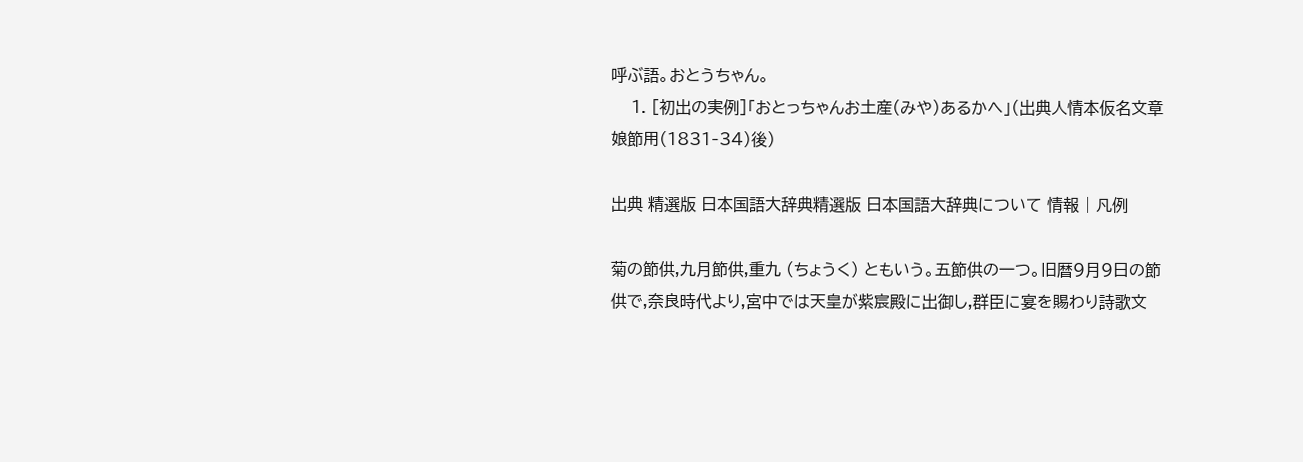呼ぶ語。おとうちゃん。
    1. [初出の実例]「おとっちゃんお土産(みや)あるかへ」(出典人情本仮名文章娘節用(1831‐34)後)

出典 精選版 日本国語大辞典精選版 日本国語大辞典について 情報 | 凡例

菊の節供,九月節供,重九 (ちょうく) ともいう。五節供の一つ。旧暦9月9日の節供で,奈良時代より,宮中では天皇が紫宸殿に出御し,群臣に宴を賜わり詩歌文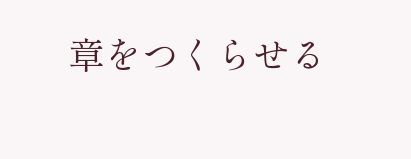章をつくらせる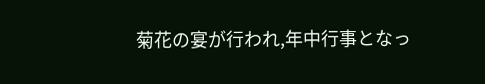菊花の宴が行われ,年中行事となっ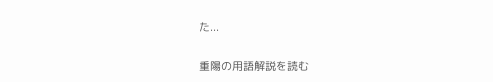た...

重陽の用語解説を読む